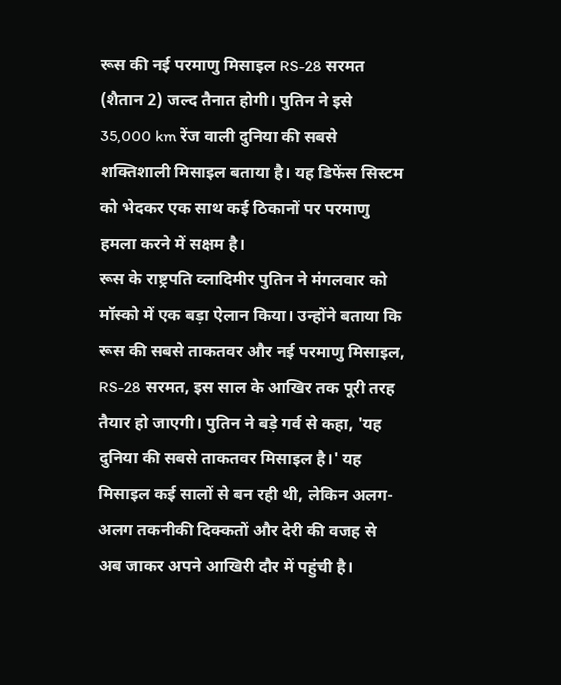रूस की नई परमाणु मिसाइल RS-28 सरमत (शैतान 2) जल्द तैनात होगी। पुतिन ने इसे 35,000 km रेंज वाली दुनिया की सबसे शक्तिशाली मिसाइल बताया है। यह डिफेंस सिस्टम को भेदकर एक साथ कई ठिकानों पर परमाणु हमला करने में सक्षम है।
रूस के राष्ट्रपति व्लादिमीर पुतिन ने मंगलवार को मॉस्को में एक बड़ा ऐलान किया। उन्होंने बताया कि रूस की सबसे ताकतवर और नई परमाणु मिसाइल, RS-28 सरमत, इस साल के आखिर तक पूरी तरह तैयार हो जाएगी। पुतिन ने बड़े गर्व से कहा, 'यह दुनिया की सबसे ताकतवर मिसाइल है।' यह मिसाइल कई सालों से बन रही थी, लेकिन अलग-अलग तकनीकी दिक्कतों और देरी की वजह से अब जाकर अपने आखिरी दौर में पहुंची है।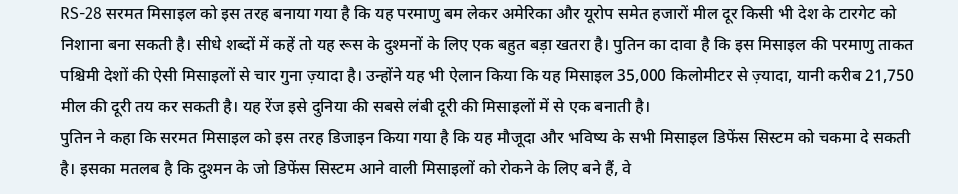RS-28 सरमत मिसाइल को इस तरह बनाया गया है कि यह परमाणु बम लेकर अमेरिका और यूरोप समेत हजारों मील दूर किसी भी देश के टारगेट को निशाना बना सकती है। सीधे शब्दों में कहें तो यह रूस के दुश्मनों के लिए एक बहुत बड़ा खतरा है। पुतिन का दावा है कि इस मिसाइल की परमाणु ताकत पश्चिमी देशों की ऐसी मिसाइलों से चार गुना ज़्यादा है। उन्होंने यह भी ऐलान किया कि यह मिसाइल 35,000 किलोमीटर से ज़्यादा, यानी करीब 21,750 मील की दूरी तय कर सकती है। यह रेंज इसे दुनिया की सबसे लंबी दूरी की मिसाइलों में से एक बनाती है।
पुतिन ने कहा कि सरमत मिसाइल को इस तरह डिजाइन किया गया है कि यह मौजूदा और भविष्य के सभी मिसाइल डिफेंस सिस्टम को चकमा दे सकती है। इसका मतलब है कि दुश्मन के जो डिफेंस सिस्टम आने वाली मिसाइलों को रोकने के लिए बने हैं, वे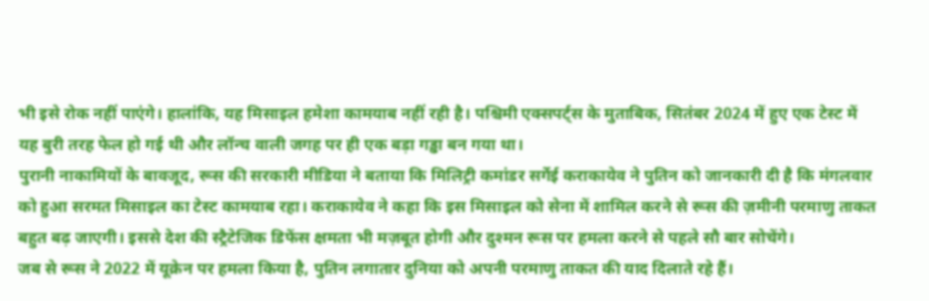भी इसे रोक नहीं पाएंगे। हालांकि, यह मिसाइल हमेशा कामयाब नहीं रही है। पश्चिमी एक्सपर्ट्स के मुताबिक, सितंबर 2024 में हुए एक टेस्ट में यह बुरी तरह फेल हो गई थी और लॉन्च वाली जगह पर ही एक बड़ा गड्ढा बन गया था।
पुरानी नाकामियों के बावजूद, रूस की सरकारी मीडिया ने बताया कि मिलिट्री कमांडर सर्गेई कराकायेव ने पुतिन को जानकारी दी है कि मंगलवार को हुआ सरमत मिसाइल का टेस्ट कामयाब रहा। कराकायेव ने कहा कि इस मिसाइल को सेना में शामिल करने से रूस की ज़मीनी परमाणु ताकत बहुत बढ़ जाएगी। इससे देश की स्ट्रैटेजिक डिफेंस क्षमता भी मज़बूत होगी और दुश्मन रूस पर हमला करने से पहले सौ बार सोचेंगे।
जब से रूस ने 2022 में यूक्रेन पर हमला किया है, पुतिन लगातार दुनिया को अपनी परमाणु ताकत की याद दिलाते रहे हैं।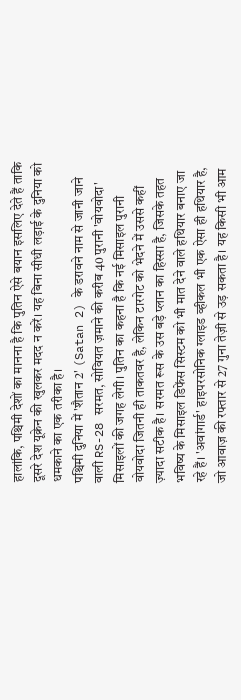हालांकि, पश्चिमी देशों का मानना है कि पुतिन ऐसे बयान इसलिए देते हैं ताकि दूसरे देश यूक्रेन की खुलकर मदद न करें। यह बिना सीधी लड़ाई के दुनिया को धमकाने का एक तरीका है।
पश्चिमी दुनिया में 'शैतान 2' (Satan 2) के डरावने नाम से जानी जाने वाली RS-28 सरमत, सोवियत ज़माने की करीब 40 पुरानी 'वोयवोदा' मिसाइलों की जगह लेगी। पुतिन का कहना है कि नई मिसाइल पुरानी वोयवोदा जितनी ही ताकतवर है, लेकिन टारगेट को भेदने में उससे कहीं ज़्यादा सटीक है। सरमत रूस के उस बड़े प्लान का हिस्सा है, जिसके तहत भविष्य के मिसाइल डिफेंस सिस्टम को भी मात देने वाले हथियार बनाए जा रहे हैं। 'अवांगार्ड' हाइपरसोनिक ग्लाइड व्हीकल भी एक ऐसा ही हथियार है, जो आवाज़ की रफ्तार से 27 गुना तेज़ी से उड़ सकता है। यह किसी भी आम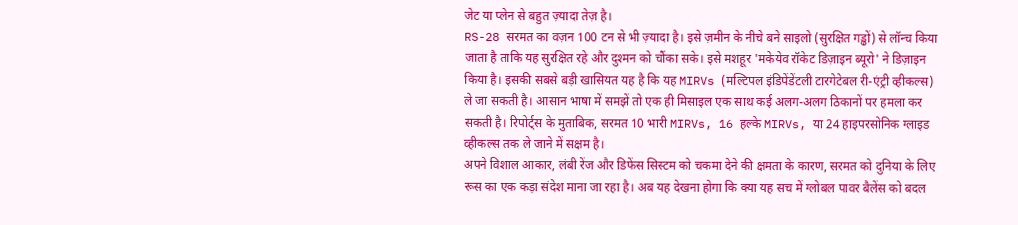जेट या प्लेन से बहुत ज़्यादा तेज़ है।
RS-28 सरमत का वज़न 100 टन से भी ज़्यादा है। इसे ज़मीन के नीचे बने साइलो (सुरक्षित गड्ढों) से लॉन्च किया जाता है ताकि यह सुरक्षित रहे और दुश्मन को चौंका सके। इसे मशहूर 'मकेयेव रॉकेट डिज़ाइन ब्यूरो' ने डिज़ाइन किया है। इसकी सबसे बड़ी खासियत यह है कि यह MIRVs (मल्टिपल इंडिपेंडेंटली टारगेटेबल री-एंट्री व्हीकल्स) ले जा सकती है। आसान भाषा में समझें तो एक ही मिसाइल एक साथ कई अलग-अलग ठिकानों पर हमला कर सकती है। रिपोर्ट्स के मुताबिक, सरमत 10 भारी MIRVs, 16 हल्के MIRVs, या 24 हाइपरसोनिक ग्लाइड व्हीकल्स तक ले जाने में सक्षम है।
अपने विशाल आकार, लंबी रेंज और डिफेंस सिस्टम को चकमा देने की क्षमता के कारण, सरमत को दुनिया के लिए रूस का एक कड़ा संदेश माना जा रहा है। अब यह देखना होगा कि क्या यह सच में ग्लोबल पावर बैलेंस को बदल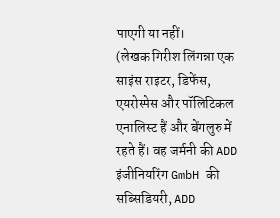पाएगी या नहीं।
(लेखक गिरीश लिंगन्ना एक साइंस राइटर, डिफेंस, एयरोस्पेस और पॉलिटिकल एनालिस्ट हैं और बेंगलुरु में रहते हैं। वह जर्मनी की ADD इंजीनियरिंग GmbH की सब्सिडियरी, ADD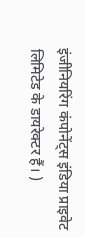इंजीनियरिंग कंपोनेंट्स इंडिया प्राइवेट लिमिटेड के डायरेक्टर हैं। )